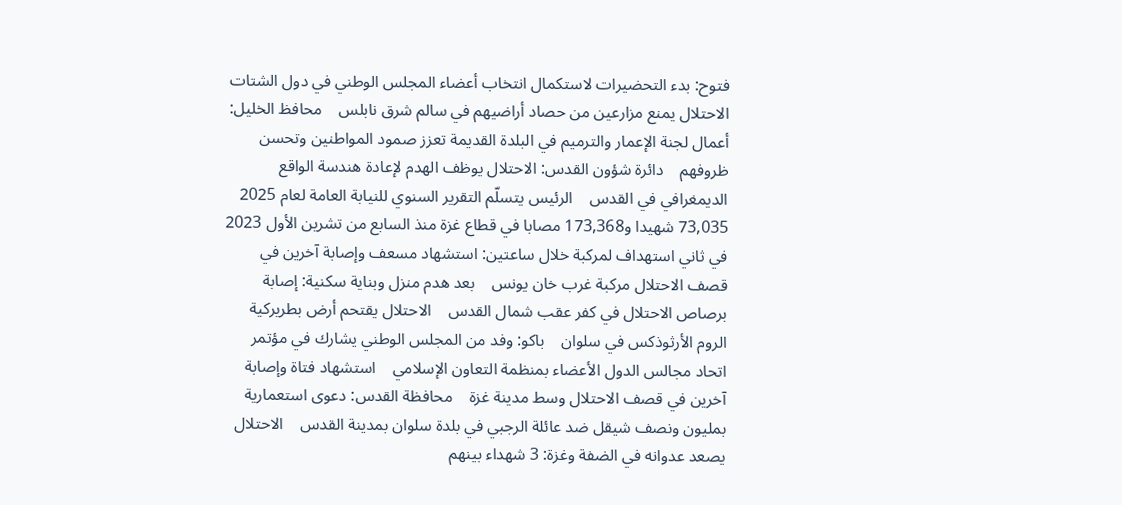فتوح: بدء التحضيرات لاستكمال انتخاب أعضاء المجلس الوطني في دول الشتات    الاحتلال يمنع مزارعين من حصاد أراضيهم في سالم شرق نابلس    محافظ الخليل: أعمال لجنة الإعمار والترميم في البلدة القديمة تعزز صمود المواطنين وتحسن ظروفهم    دائرة شؤون القدس: الاحتلال يوظف الهدم لإعادة هندسة الواقع الديمغرافي في القدس    الرئيس يتسلّم التقرير السنوي للنيابة العامة لعام 2025    73,035 شهيدا و173,368 مصابا في قطاع غزة منذ السابع من تشرين الأول 2023    في ثاني استهداف لمركبة خلال ساعتين: استشهاد مسعف وإصابة آخرين في قصف الاحتلال مركبة غرب خان يونس    بعد هدم منزل وبناية سكنية: إصابة برصاص الاحتلال في كفر عقب شمال القدس    الاحتلال يقتحم أرض بطريركية الروم الأرثوذكس في سلوان    باكو: وفد من المجلس الوطني يشارك في مؤتمر اتحاد مجالس الدول الأعضاء بمنظمة التعاون الإسلامي    استشهاد فتاة وإصابة آخرين في قصف الاحتلال وسط مدينة غزة    محافظة القدس: دعوى استعمارية بمليون ونصف شيقل ضد عائلة الرجبي في بلدة سلوان بمدينة القدس    الاحتلال يصعد عدوانه في الضفة وغزة: 3 شهداء بينهم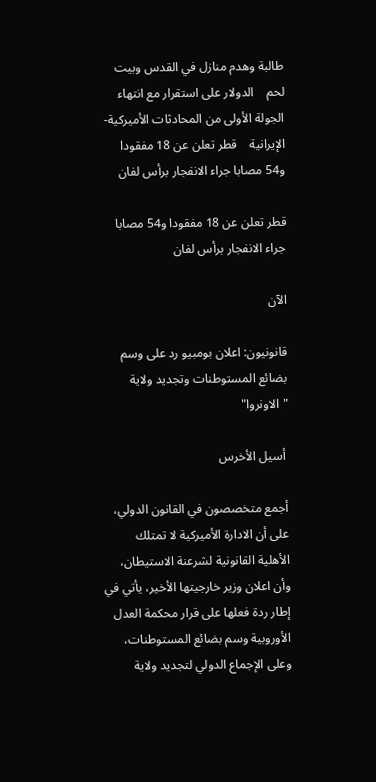طالبة وهدم منازل في القدس وبيت لحم    الدولار على استقرار مع انتهاء الجولة الأولى من المحادثات الأميركية- الإيرانية    قطر تعلن عن 18 مفقودا و54 مصابا جراء الانفجار برأس لفان

قطر تعلن عن 18 مفقودا و54 مصابا جراء الانفجار برأس لفان

الآن

قانونيون: اعلان بومبيو رد على وسم بضائع المستوطنات وتجديد ولاية "الاونروا"

 أسيل الأخرس

أجمع متخصصون في القانون الدولي، على أن الادارة الأميركية لا تمتلك الأهلية القانونية لشرعنة الاستيطان، وأن اعلان وزير خارجيتها الأخير، يأتي في إطار ردة فعلها على قرار محكمة العدل الأوروبية وسم بضائع المستوطنات، وعلى الإجماع الدولي لتجديد ولاية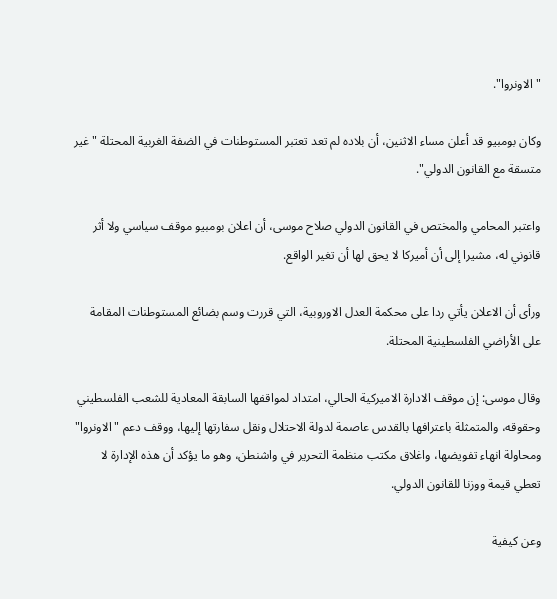"الاونروا".

وكان بومبيو قد أعلن مساء الاثنين، أن بلاده لم تعد تعتبر المستوطنات في الضفة الغربية المحتلة "غير متسقة مع القانون الدولي".

واعتبر المحامي والمختص في القانون الدولي صلاح موسى، أن اعلان بومبيو موقف سياسي ولا أثر قانوني له، مشيرا إلى أن أميركا لا يحق لها أن تغير الواقع.

ورأى أن الاعلان يأتي ردا على محكمة العدل الاوروبية، التي قررت وسم بضائع المستوطنات المقامة على الأراضي الفلسطينية المحتلة.

وقال موسى: إن موقف الادارة الاميركية الحالي، امتداد لمواقفها السابقة المعادية للشعب الفلسطيني وحقوقه، والمتمثلة باعترافها بالقدس عاصمة لدولة الاحتلال ونقل سفارتها إليها، ووقف دعم "الاونروا" ومحاولة انهاء تفويضها، واغلاق مكتب منظمة التحرير في واشنطن، وهو ما يؤكد أن هذه الإدارة لا تعطي قيمة ووزنا للقانون الدولي.

وعن كيفية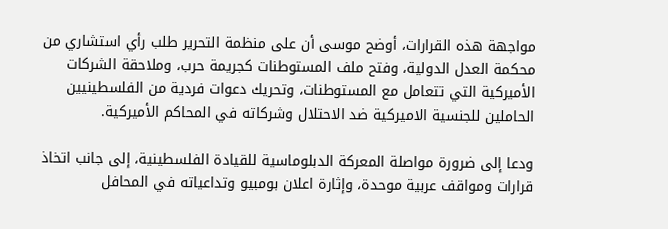مواجهة هذه القرارات، أوضح موسى أن على منظمة التحرير طلب رأي استشاري من محكمة العدل الدولية، وفتح ملف المستوطنات كجريمة حرب، وملاحقة الشركات الأميركية التي تتعامل مع المستوطنات، وتحريك دعوات فردية من الفلسطينيين الحاملين للجنسية الاميركية ضد الاحتلال وشركاته في المحاكم الأميركية.

ودعا إلى ضرورة مواصلة المعركة الدبلوماسية للقيادة الفلسطينية، إلى جانب اتخاذ قرارات ومواقف عربية موحدة، وإثارة اعلان بومبيو وتداعياته في المحافل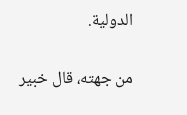الدولية.

من جهته، قال خبير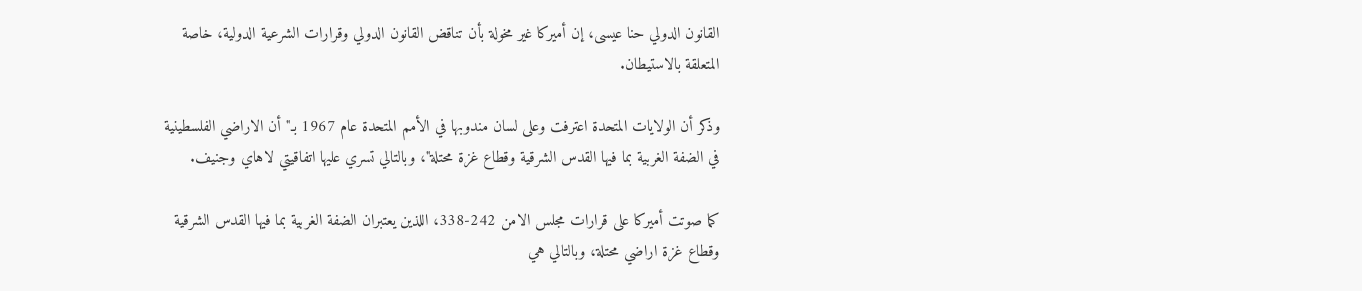القانون الدولي حنا عيسى، إن أميركا غير مخولة بأن تناقض القانون الدولي وقرارات الشرعية الدولية، خاصة المتعلقة بالاستيطان.

وذكر أن الولايات المتحدة اعترفت وعلى لسان مندوبها في الأمم المتحدة عام 1967 بـ"أن الاراضي الفلسطينية في الضفة الغربية بما فيها القدس الشرقية وقطاع غزة محتلة"، وبالتالي تسري عليها اتفاقيتي لاهاي وجنيف.

كما صوتت أميركا على قرارات مجلس الامن 242-338، اللذين يعتبران الضفة الغربية بما فيها القدس الشرقية وقطاع غزة اراضي محتلة، وبالتالي هي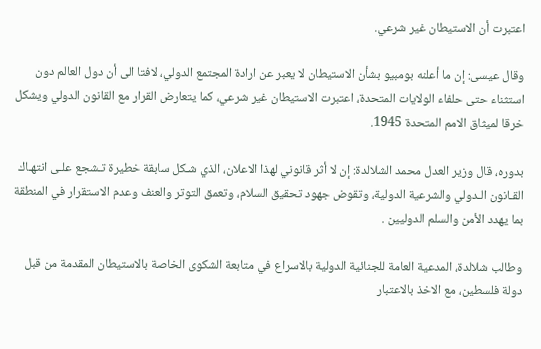اعتبرت أن الاستيطان غير شرعي.

وقال عيسى: إن ما أعلنه بومبيو بشأن الاستيطان لا يعبر عن ارادة المجتمع الدولي، لافتا الى أن دول العالم دون استثناء حتى حلفاء الولايات المتحدة، اعتبرت الاستيطان غير شرعي، كما يتعارض القرار مع القانون الدولي ويشكل خرقا لميثاق الامم المتحدة 1945.

بدوره، قال وزير العدل محمد الشلالدة: إن لا أثر قانوني لهذا الاعلان، الذي شـكل سابقة خطيرة تـشجع علـى انتهـاك القـانون الـدولي والشرعية الدولية، وتقوض جهود تحقيق السلام، وتعمق التوتر والعنف وعدم الاستقرار في المنطقة بما يهدد الأمن والسلم الدوليين .

وطالب شلالدة، المدعية العامة للجنائية الدولية بالاسراع في متابعة الشكوى الخاصة بالاستيطان المقدمة من قبل دولة فلسطين، مع الاخذ بالاعتبار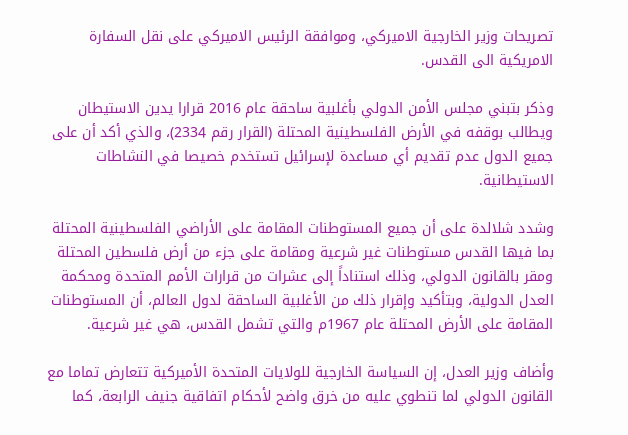تصريحات وزير الخارجية الاميركي، وموافقة الرئيس الاميركي على نقل السفارة الامريكية الى القدس.

وذكر بتبني مجلس الأمن الدولي بأغلبية ساحقة عام 2016 قرارا يدين الاستيطان ويطالب بوقفه في الأرض الفلسطينية المحتلة (القرار رقم 2334)، والذي أكد أن على جميع الدول عدم تقديم أي مساعدة لإسرائيل تستخدم خصيصا في النشاطات الاستيطانية.

وشدد شلالدة على أن جميع المستوطنات المقامة على الأراضي الفلسطينية المحتلة بما فيها القدس مستوطنات غير شرعية ومقامة على جزء من أرض فلسطين المحتلة ومقر بالقانون الدولي، وذلك استناداً إلى عشرات من قرارات الأمم المتحدة ومحكمة العدل الدولية، وبتأكيد وإقرار ذلك من الأغلبية الساحقة لدول العالم، أن المستوطنات المقامة على الأرض المحتلة عام 1967م والتي تشمل القدس، هي غير شرعية.

وأضاف وزير العدل، إن السياسة الخارجية للولايات المتحدة الأميركية تتعارض تماما مع القانون الدولي لما تنطوي عليه من خرق واضح لأحكام اتفاقية جنيف الرابعة، كما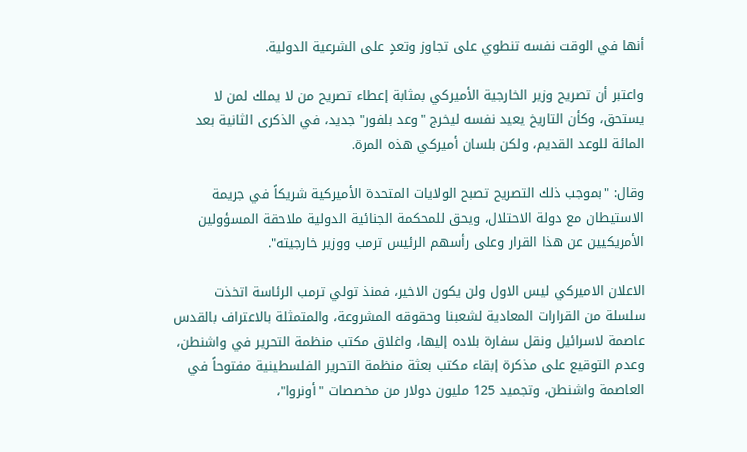أنها في الوقت نفسه تنطوي على تجاوز وتعدٍ على الشرعية الدولية.

واعتبر أن تصريح وزير الخارجية الأميركي بمثابة إعطاء تصريح من لا يملك لمن لا يستحق، وكأن التاريخ يعيد نفسه ليخرج "وعد بلفور" جديد، في الذكرى الثانية بعد المائة للوعد القديم، ولكن بلسان أميركي هذه المرة.

وقال: "بموجب ذلك التصريح تصبح الولايات المتحدة الأميركية شريكاً في جريمة الاستيطان مع دولة الاحتلال، ويحق للمحكمة الجنائية الدولية ملاحقة المسؤولين الأمريكيين عن هذا القرار وعلى رأسهم الرئيس ترمب ووزير خارجيته".

الاعلان الاميركي ليس الاول ولن يكون الاخير، فمنذ تولي ترمب الرئاسة اتخذت سلسلة من القرارات المعادية لشعبنا وحقوقه المشروعة، والمتمثلة بالاعتراف بالقدس عاصمة لاسرائيل ونقل سفارة بلاده إليها، واغلاق مكتب منظمة التحرير في واشنطن، وعدم التوقيع على مذكرة إبقاء مكتب بعثة منظمة التحرير الفلسطينية مفتوحاً في العاصمة واشنطن، وتجميد 125 مليون دولار من مخصصات "أونروا"،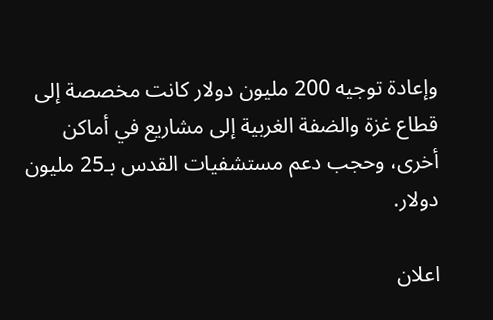وإعادة توجيه 200 مليون دولار كانت مخصصة إلى قطاع غزة والضفة الغربية إلى مشاريع في أماكن أخرى، وحجب دعم مستشفيات القدس بـ25 مليون دولار.

اعلان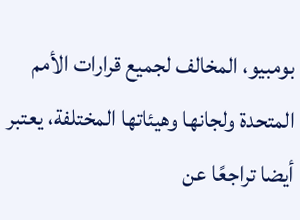بومبيو، المخالف لجميع قرارات الأمم المتحدة ولجانها وهيئاتها المختلفة، يعتبر أيضا تراجعًا عن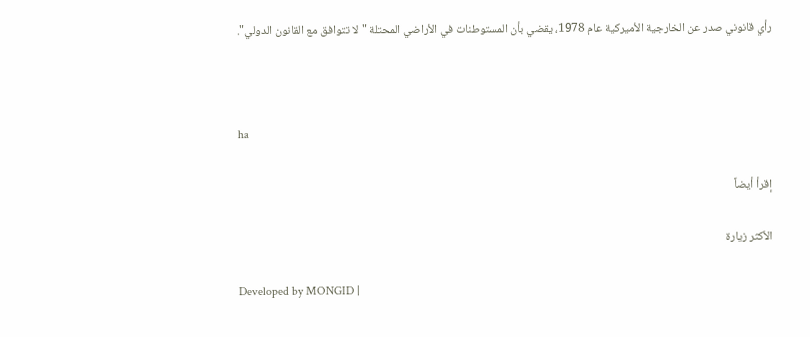رأي قانوني صدر عن الخارجية الأميركية عام 1978، يقضي بأن المستوطنات في الأراضي المحتلة "لا تتوافق مع القانون الدولي".



ha

إقرأ أيضاً

الأكثر زيارة

Developed by MONGID |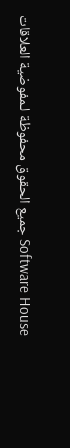Software House جميع الحقوق محفوظة لـمفوضية العلاقات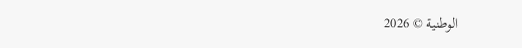الوطنية © 2026